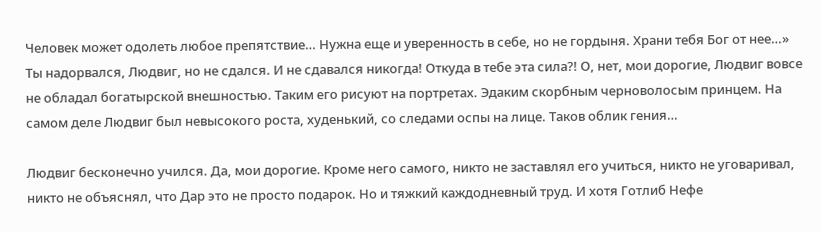Человек может одолеть любое препятствие… Нужна еще и уверенность в себе, но не гордыня. Храни тебя Бог от нее…» Ты надорвался, Людвиг, но не сдался. И не сдавался никогда! Откуда в тебе эта сила?! О, нет, мои дорогие, Людвиг вовсе не обладал богатырской внешностью. Таким его рисуют на портретах. Эдаким скорбным черноволосым принцем. На самом деле Людвиг был невысокого роста, худенький, со следами оспы на лице. Таков облик гения…

Людвиг бесконечно учился. Да, мои дорогие. Кроме него самого, никто не заставлял его учиться, никто не уговаривал, никто не объяснял, что Дар это не просто подарок. Но и тяжкий каждодневный труд. И хотя Готлиб Нефе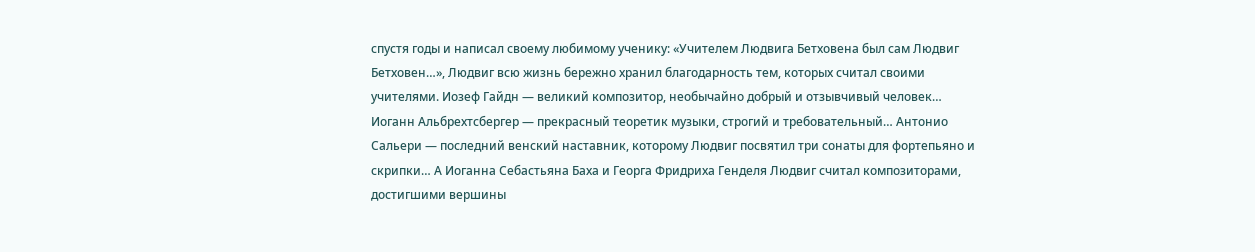спустя годы и написал своему любимому ученику: «Учителем Людвига Бетховена был сам Людвиг Бетховен…», Людвиг всю жизнь бережно хранил благодарность тем, которых считал своими учителями. Иозеф Гайдн — великий композитор, необычайно добрый и отзывчивый человек… Иоганн Альбрехтсбергер — прекрасный теоретик музыки, строгий и требовательный… Антонио Сальери — последний венский наставник, которому Людвиг посвятил три сонаты для фортепьяно и скрипки… А Иоганна Себастьяна Баха и Георга Фридриха Генделя Людвиг считал композиторами, достигшими вершины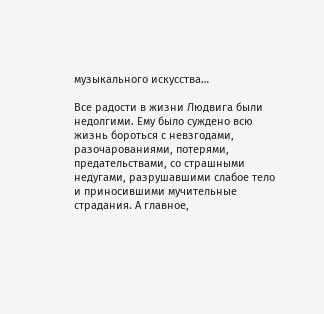музыкального искусства…

Все радости в жизни Людвига были недолгими. Ему было суждено всю жизнь бороться с невзгодами, разочарованиями, потерями, предательствами, со страшными недугами, разрушавшими слабое тело и приносившими мучительные страдания. А главное,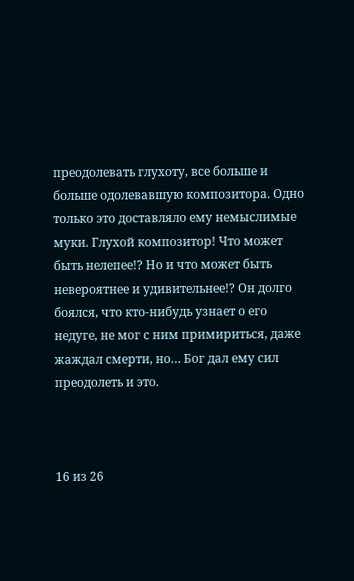преодолевать глухоту, все больше и больше одолевавшую композитора. Одно только это доставляло ему немыслимые муки. Глухой композитор! Что может быть нелепее!? Но и что может быть невероятнее и удивительнее!? Он долго боялся, что кто-нибудь узнает о его недуге, не мог с ним примириться, даже жаждал смерти, но… Бог дал ему сил преодолеть и это.



16 из 26